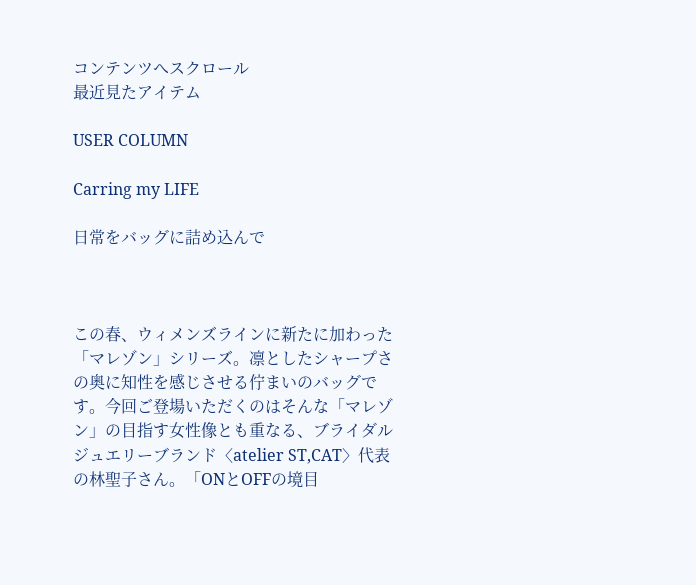コンテンツへスクロール
最近見たアイテム

USER COLUMN

Carring my LIFE

日常をバッグに詰め込んで



この春、ウィメンズラインに新たに加わった「マレゾン」シリーズ。凛としたシャープさの奥に知性を感じさせる佇まいのバッグです。今回ご登場いただくのはそんな「マレゾン」の目指す女性像とも重なる、ブライダルジュエリーブランド〈atelier ST,CAT〉代表の林聖子さん。「ONとOFFの境目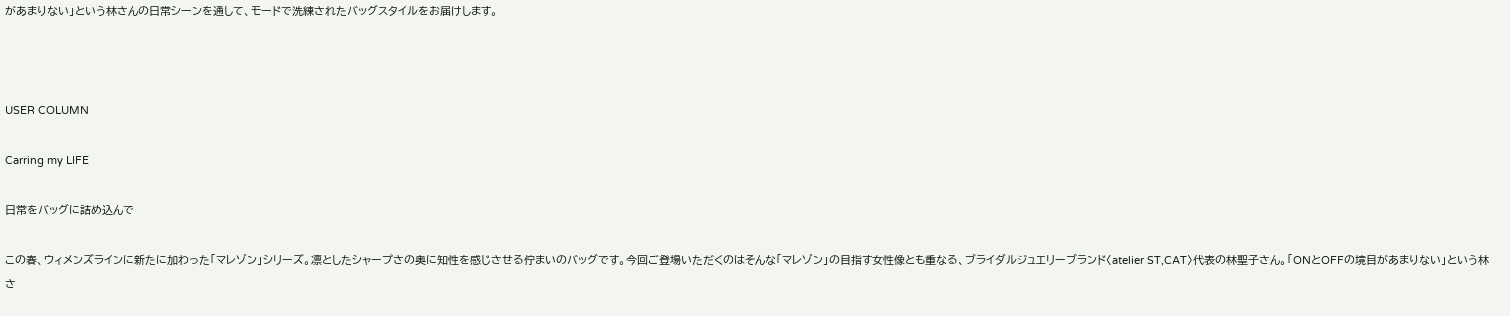があまりない」という林さんの日常シーンを通して、モードで洗練されたバッグスタイルをお届けします。



USER COLUMN

Carring my LIFE

日常をバッグに詰め込んで

この春、ウィメンズラインに新たに加わった「マレゾン」シリーズ。凛としたシャープさの奥に知性を感じさせる佇まいのバッグです。今回ご登場いただくのはそんな「マレゾン」の目指す女性像とも重なる、ブライダルジュエリーブランド〈atelier ST,CAT〉代表の林聖子さん。「ONとOFFの境目があまりない」という林さ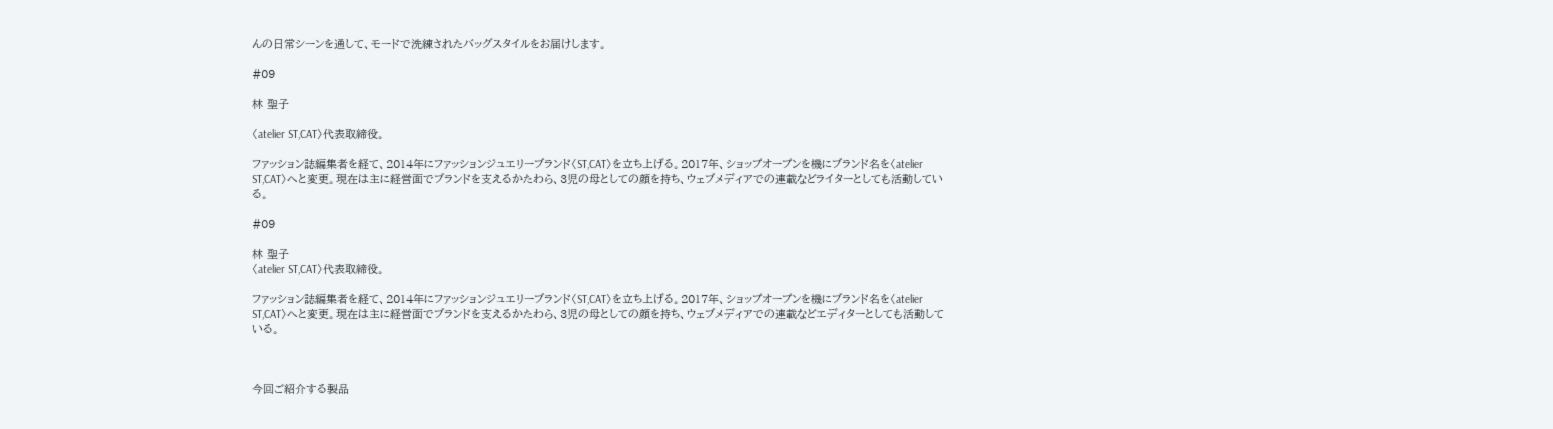んの日常シーンを通して、モードで洗練されたバッグスタイルをお届けします。

#09

林 聖子

〈atelier ST,CAT〉代表取締役。

ファッション誌編集者を経て、2014年にファッションジュエリーブランド〈ST,CAT〉を立ち上げる。2017年、ショップオープンを機にブランド名を〈atelier ST,CAT〉へと変更。現在は主に経営面でブランドを支えるかたわら、3児の母としての顔を持ち、ウェブメディアでの連載などライターとしても活動している。

#09

林 聖子
〈atelier ST,CAT〉代表取締役。

ファッション誌編集者を経て、2014年にファッションジュエリーブランド〈ST,CAT〉を立ち上げる。2017年、ショップオープンを機にブランド名を〈atelier ST,CAT〉へと変更。現在は主に経営面でブランドを支えるかたわら、3児の母としての顔を持ち、ウェブメディアでの連載などエディターとしても活動している。



今回ご紹介する製品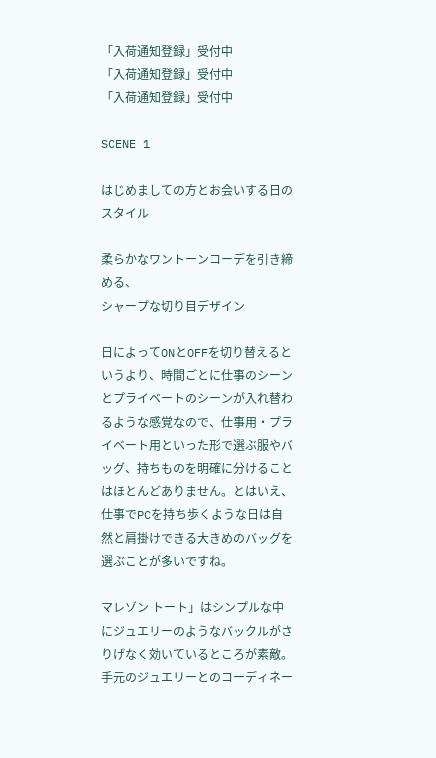「入荷通知登録」受付中
「入荷通知登録」受付中
「入荷通知登録」受付中

SCENE 1

はじめましての方とお会いする日のスタイル

柔らかなワントーンコーデを引き締める、
シャープな切り目デザイン

日によってONとOFFを切り替えるというより、時間ごとに仕事のシーンとプライベートのシーンが入れ替わるような感覚なので、仕事用・プライベート用といった形で選ぶ服やバッグ、持ちものを明確に分けることはほとんどありません。とはいえ、仕事でPCを持ち歩くような日は自然と肩掛けできる大きめのバッグを選ぶことが多いですね。

マレゾン トート」はシンプルな中にジュエリーのようなバックルがさりげなく効いているところが素敵。手元のジュエリーとのコーディネー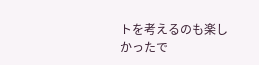トを考えるのも楽しかったで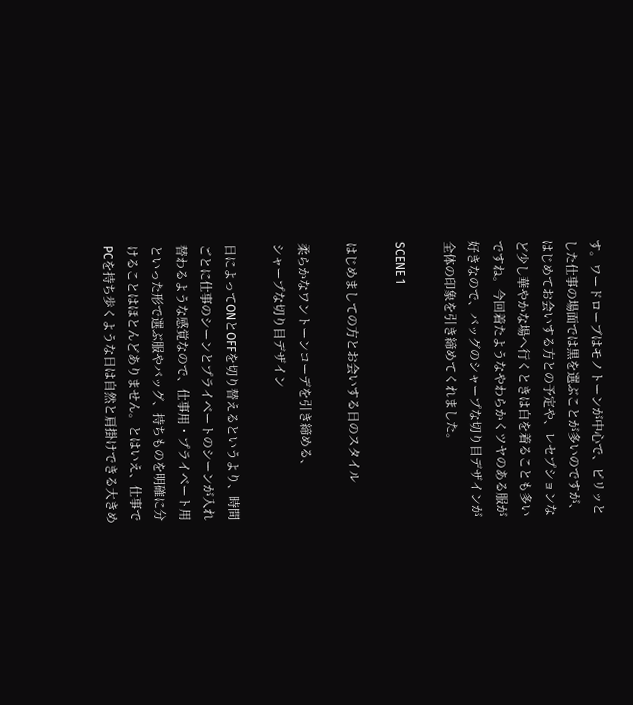す。ワードローブはモノトーンが中心で、ピリッとした仕事の場面では黒を選ぶことが多いのですが、はじめてお会いする方との予定や、レセプションなど少し華やかな場へ行くときは白を着ることも多いですね。今回着たようなやわらかくツヤのある服が好きなので、バッグのシャープな切り目デザインが全体の印象を引き締めてくれました。

SCENE 1

はじめましての方とお会いする日のスタイル

柔らかなワントーンコーデを引き締める、
シャープな切り目デザイン

日によってONとOFFを切り替えるというより、時間ごとに仕事のシーンとプライベートのシーンが入れ替わるような感覚なので、仕事用・プライベート用といった形で選ぶ服やバッグ、持ちものを明確に分けることはほとんどありません。とはいえ、仕事でPCを持ち歩くような日は自然と肩掛けできる大きめ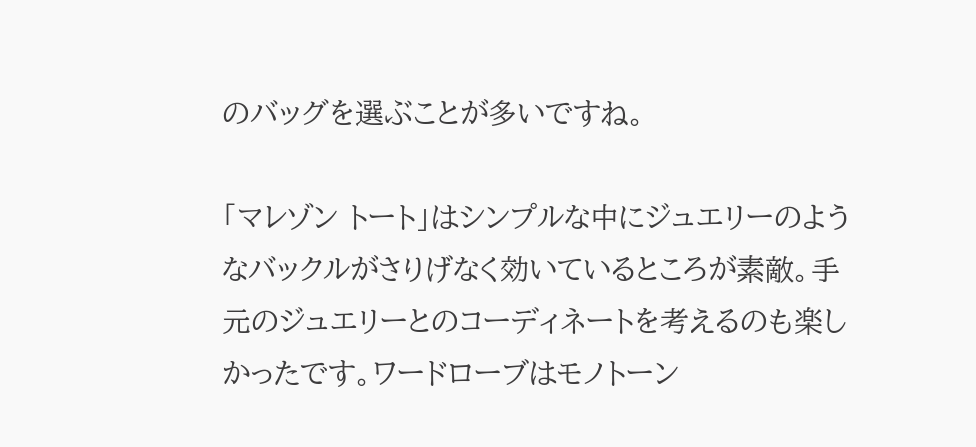のバッグを選ぶことが多いですね。

「マレゾン トート」はシンプルな中にジュエリーのようなバックルがさりげなく効いているところが素敵。手元のジュエリーとのコーディネートを考えるのも楽しかったです。ワードローブはモノトーン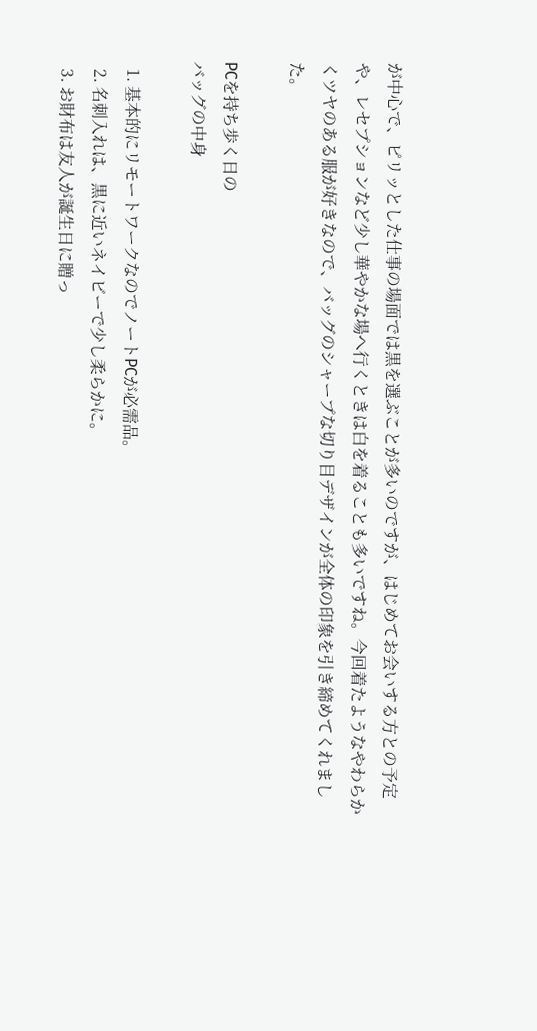が中心で、ピリッとした仕事の場面では黒を選ぶことが多いのですが、はじめてお会いする方との予定や、レセプションなど少し華やかな場へ行くときは白を着ることも多いですね。今回着たようなやわらかくツヤのある服が好きなので、バッグのシャープな切り目デザインが全体の印象を引き締めてくれました。

PCを持ち歩く日の
バッグの中身

  1. 基本的にリモートワークなのでノートPCが必需品。
  2. 名刺入れは、黒に近いネイビーで少し柔らかに。
  3. お財布は友人が誕生日に贈っ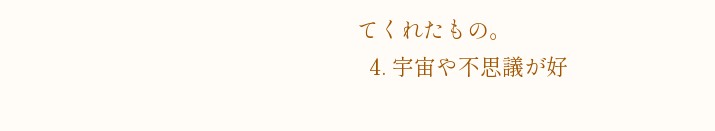てくれたもの。
  4. 宇宙や不思議が好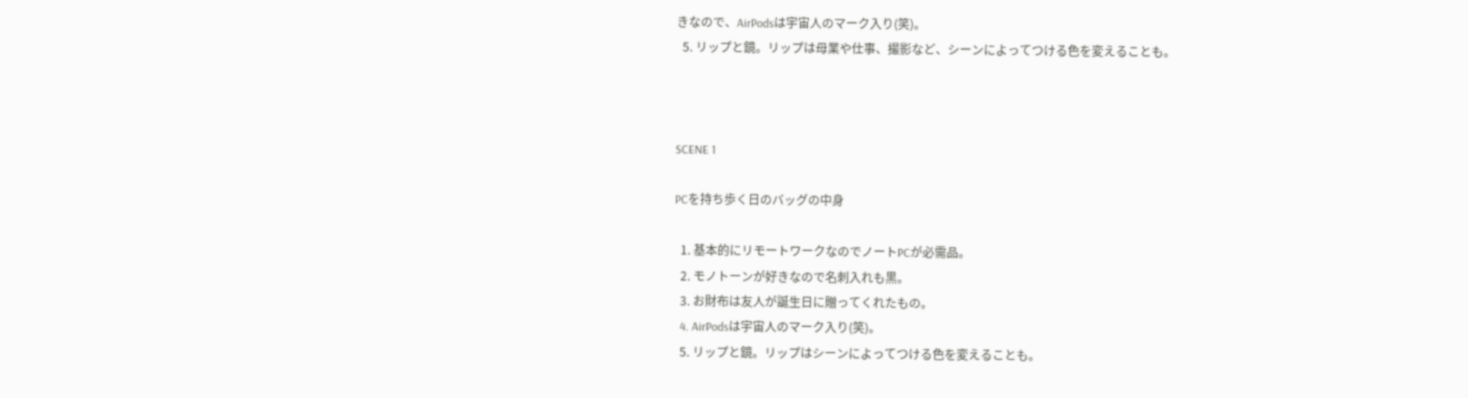きなので、AirPodsは宇宙人のマーク入り(笑)。
  5. リップと鏡。リップは母業や仕事、撮影など、シーンによってつける色を変えることも。



SCENE 1

PCを持ち歩く日のバッグの中身

  1. 基本的にリモートワークなのでノートPCが必需品。
  2. モノトーンが好きなので名刺入れも黒。
  3. お財布は友人が誕生日に贈ってくれたもの。
  4. AirPodsは宇宙人のマーク入り(笑)。
  5. リップと鏡。リップはシーンによってつける色を変えることも。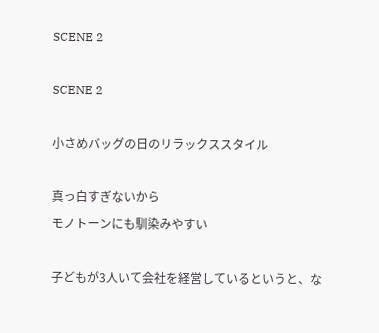SCENE 2

SCENE 2

小さめバッグの日のリラックススタイル

真っ白すぎないから
モノトーンにも馴染みやすい

子どもが3人いて会社を経営しているというと、な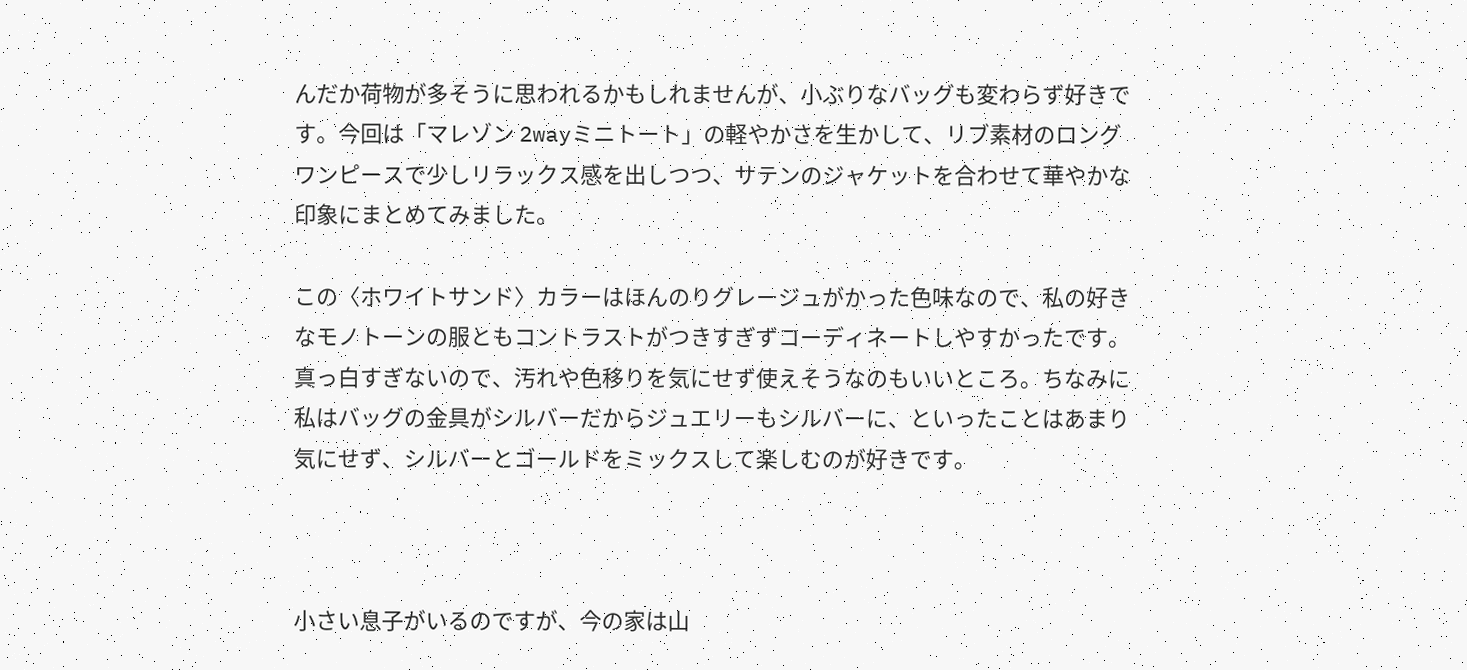んだか荷物が多そうに思われるかもしれませんが、小ぶりなバッグも変わらず好きです。今回は「マレゾン 2wayミニトート」の軽やかさを生かして、リブ素材のロングワンピースで少しリラックス感を出しつつ、サテンのジャケットを合わせて華やかな印象にまとめてみました。

この〈ホワイトサンド〉カラーはほんのりグレージュがかった色味なので、私の好きなモノトーンの服ともコントラストがつきすぎずコーディネートしやすかったです。真っ白すぎないので、汚れや色移りを気にせず使えそうなのもいいところ。ちなみに私はバッグの金具がシルバーだからジュエリーもシルバーに、といったことはあまり気にせず、シルバーとゴールドをミックスして楽しむのが好きです。



小さい息子がいるのですが、今の家は山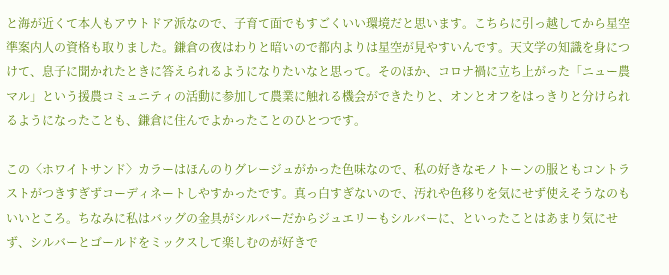と海が近くて本人もアウトドア派なので、子育て面でもすごくいい環境だと思います。こちらに引っ越してから星空準案内人の資格も取りました。鎌倉の夜はわりと暗いので都内よりは星空が見やすいんです。天文学の知識を身につけて、息子に聞かれたときに答えられるようになりたいなと思って。そのほか、コロナ禍に立ち上がった「ニュー農マル」という援農コミュニティの活動に参加して農業に触れる機会ができたりと、オンとオフをはっきりと分けられるようになったことも、鎌倉に住んでよかったことのひとつです。

この〈ホワイトサンド〉カラーはほんのりグレージュがかった色味なので、私の好きなモノトーンの服ともコントラストがつきすぎずコーディネートしやすかったです。真っ白すぎないので、汚れや色移りを気にせず使えそうなのもいいところ。ちなみに私はバッグの金具がシルバーだからジュエリーもシルバーに、といったことはあまり気にせず、シルバーとゴールドをミックスして楽しむのが好きで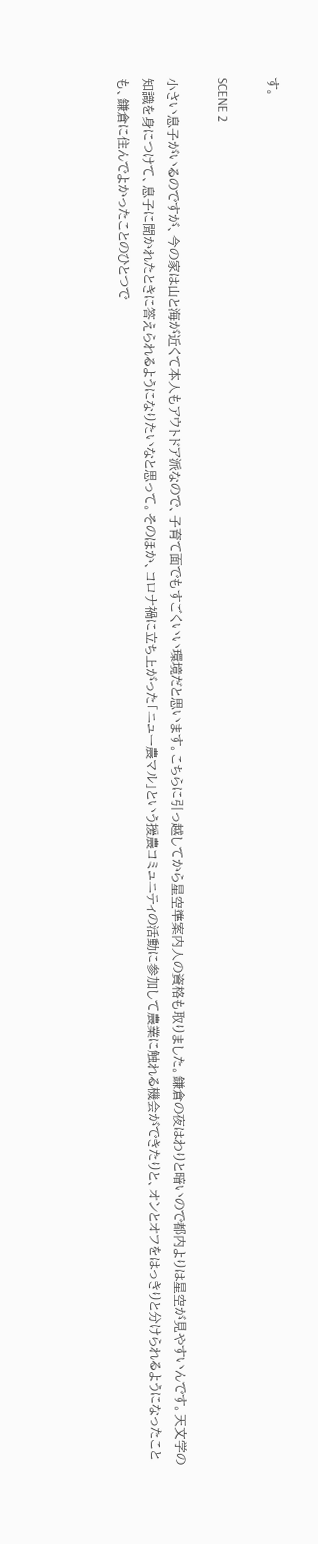す。

SCENE 2

小さい息子がいるのですが、今の家は山と海が近くて本人もアウトドア派なので、子育て面でもすごくいい環境だと思います。こちらに引っ越してから星空準案内人の資格も取りました。鎌倉の夜はわりと暗いので都内よりは星空が見やすいんです。天文学の知識を身につけて、息子に聞かれたときに答えられるようになりたいなと思って。そのほか、コロナ禍に立ち上がった「ニュー農マル」という援農コミュニティの活動に参加して農業に触れる機会ができたりと、オンとオフをはっきりと分けられるようになったことも、鎌倉に住んでよかったことのひとつで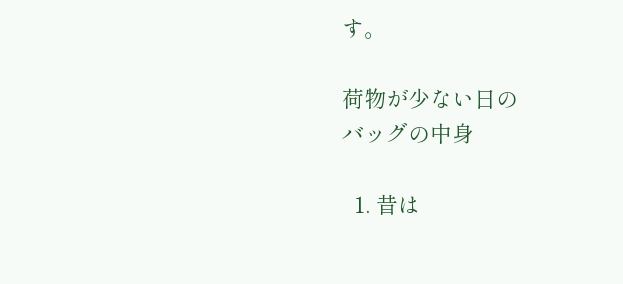す。

荷物が少ない日の
バッグの中身

  1. 昔は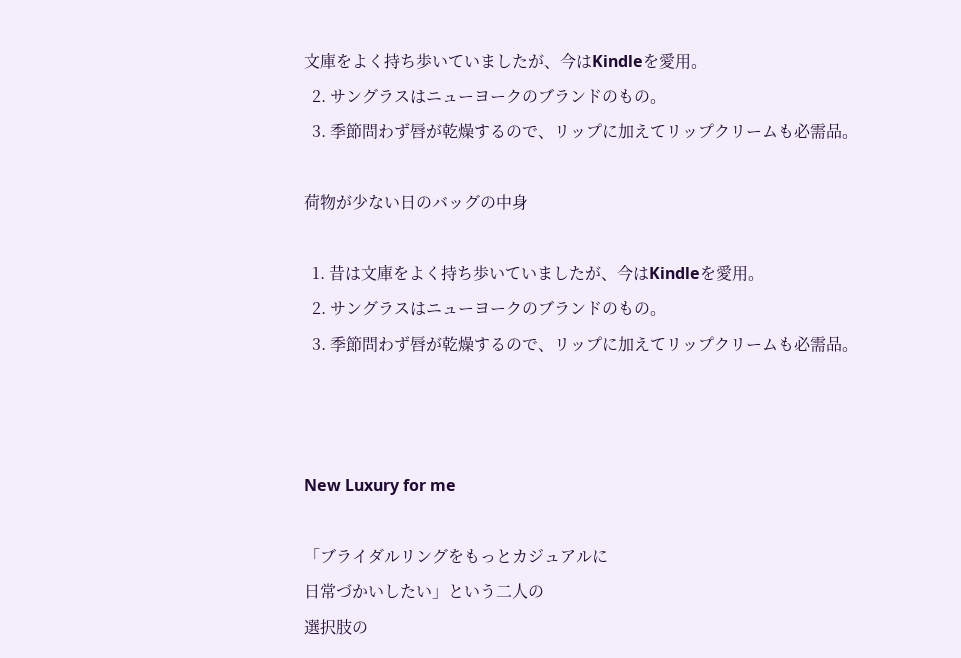文庫をよく持ち歩いていましたが、今はKindleを愛用。
  2. サングラスはニューヨークのブランドのもの。
  3. 季節問わず唇が乾燥するので、リップに加えてリップクリームも必需品。

荷物が少ない日のバッグの中身

  1. 昔は文庫をよく持ち歩いていましたが、今はKindleを愛用。
  2. サングラスはニューヨークのブランドのもの。
  3. 季節問わず唇が乾燥するので、リップに加えてリップクリームも必需品。



New Luxury for me

「ブライダルリングをもっとカジュアルに
日常づかいしたい」という二人の
選択肢の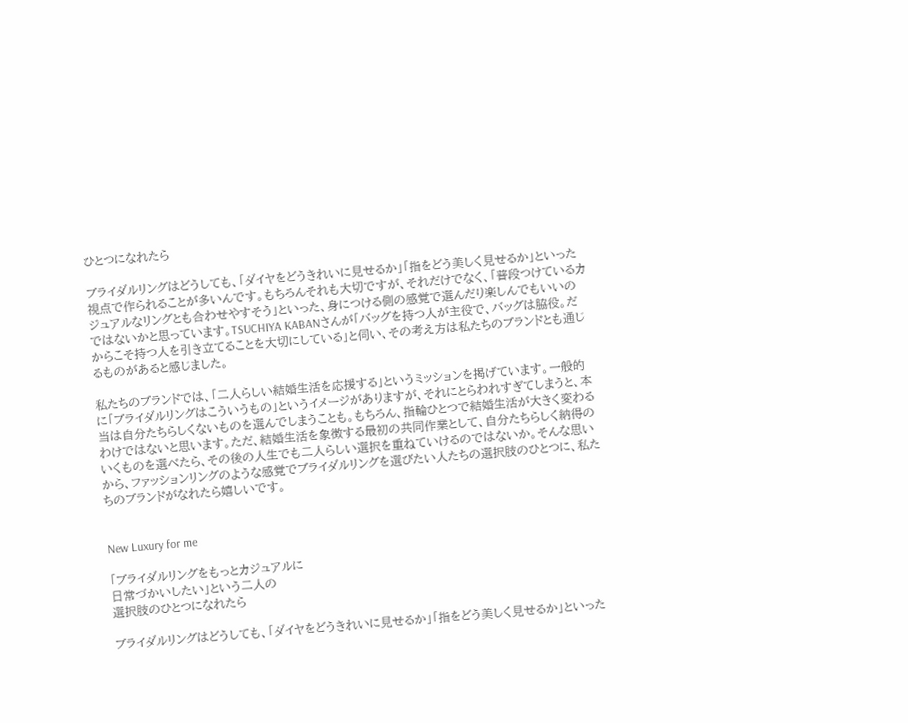ひとつになれたら

ブライダルリングはどうしても、「ダイヤをどうきれいに見せるか」「指をどう美しく見せるか」といった視点で作られることが多いんです。もちろんそれも大切ですが、それだけでなく、「普段つけているカジュアルなリングとも合わせやすそう」といった、身につける側の感覚で選んだり楽しんでもいいのではないかと思っています。TSUCHIYA KABANさんが「バッグを持つ人が主役で、バッグは脇役。だからこそ持つ人を引き立てることを大切にしている」と伺い、その考え方は私たちのブランドとも通じるものがあると感じました。

私たちのブランドでは、「二人らしい結婚生活を応援する」というミッションを掲げています。一般的に「ブライダルリングはこういうもの」というイメージがありますが、それにとらわれすぎてしまうと、本当は自分たちらしくないものを選んでしまうことも。もちろん、指輪ひとつで結婚生活が大きく変わるわけではないと思います。ただ、結婚生活を象徴する最初の共同作業として、自分たちらしく納得のいくものを選べたら、その後の人生でも二人らしい選択を重ねていけるのではないか。そんな思いから、ファッションリングのような感覚でブライダルリングを選びたい人たちの選択肢のひとつに、私たちのブランドがなれたら嬉しいです。


New Luxury for me

「ブライダルリングをもっとカジュアルに
日常づかいしたい」という二人の
選択肢のひとつになれたら

ブライダルリングはどうしても、「ダイヤをどうきれいに見せるか」「指をどう美しく見せるか」といった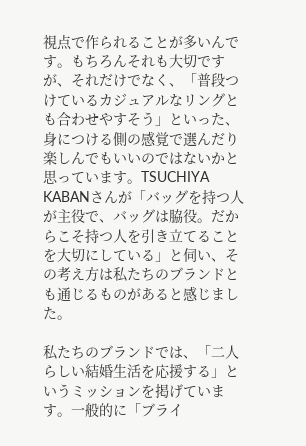視点で作られることが多いんです。もちろんそれも大切ですが、それだけでなく、「普段つけているカジュアルなリングとも合わせやすそう」といった、身につける側の感覚で選んだり楽しんでもいいのではないかと思っています。TSUCHIYA KABANさんが「バッグを持つ人が主役で、バッグは脇役。だからこそ持つ人を引き立てることを大切にしている」と伺い、その考え方は私たちのブランドとも通じるものがあると感じました。

私たちのブランドでは、「二人らしい結婚生活を応援する」というミッションを掲げています。一般的に「ブライ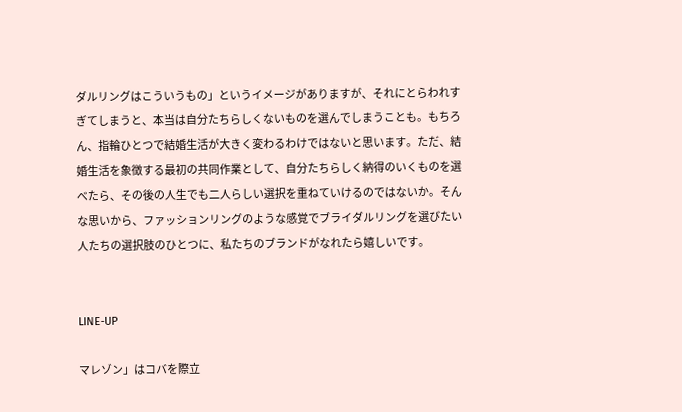ダルリングはこういうもの」というイメージがありますが、それにとらわれすぎてしまうと、本当は自分たちらしくないものを選んでしまうことも。もちろん、指輪ひとつで結婚生活が大きく変わるわけではないと思います。ただ、結婚生活を象徴する最初の共同作業として、自分たちらしく納得のいくものを選べたら、その後の人生でも二人らしい選択を重ねていけるのではないか。そんな思いから、ファッションリングのような感覚でブライダルリングを選びたい人たちの選択肢のひとつに、私たちのブランドがなれたら嬉しいです。


LINE-UP

マレゾン」はコバを際立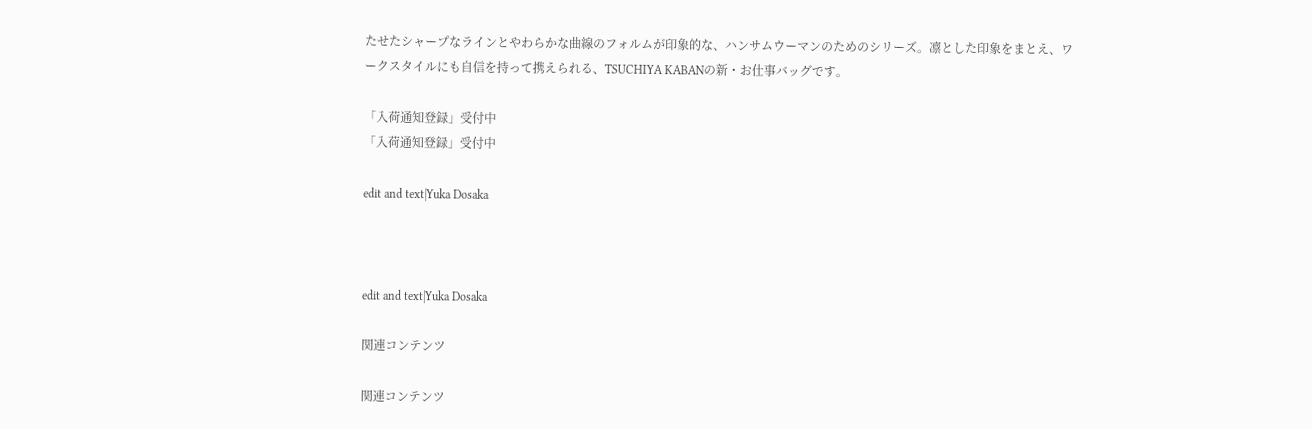たせたシャープなラインとやわらかな曲線のフォルムが印象的な、ハンサムウーマンのためのシリーズ。凛とした印象をまとえ、ワークスタイルにも自信を持って携えられる、TSUCHIYA KABANの新・お仕事バッグです。

「入荷通知登録」受付中
「入荷通知登録」受付中

edit and text|Yuka Dosaka



edit and text|Yuka Dosaka

関連コンテンツ

関連コンテンツ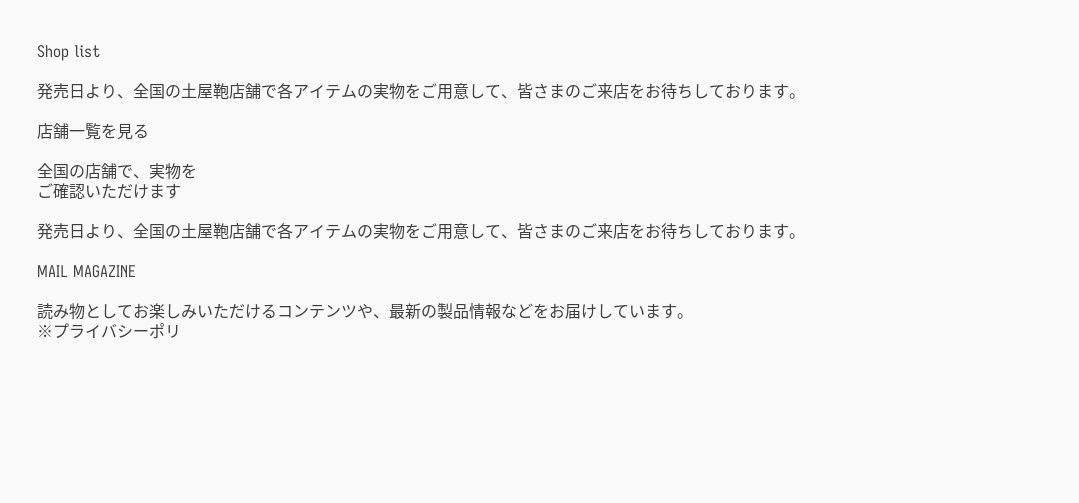Shop list

発売日より、全国の土屋鞄店舗で各アイテムの実物をご用意して、皆さまのご来店をお待ちしております。

店舗一覧を見る

全国の店舗で、実物を
ご確認いただけます

発売日より、全国の土屋鞄店舗で各アイテムの実物をご用意して、皆さまのご来店をお待ちしております。

MAIL MAGAZINE

読み物としてお楽しみいただけるコンテンツや、最新の製品情報などをお届けしています。
※プライバシーポリ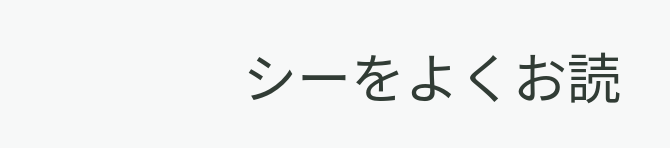シーをよくお読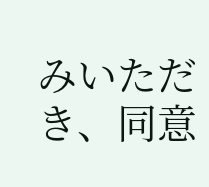みいただき、同意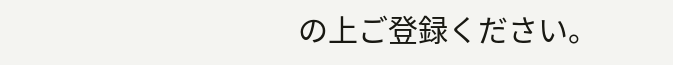の上ご登録ください。